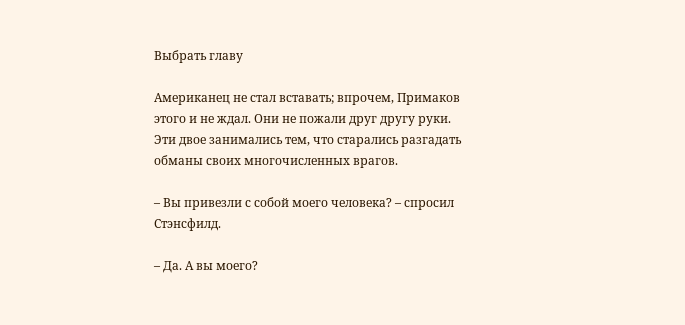Выбрать главу

Американец не стал вставать; впрочем, Примаков этого и не ждал. Они не пожали друг другу руки. Эти двое занимались тем, что старались разгадать обманы своих многочисленных врагов.

– Вы привезли с собой моего человека? – спросил Стэнсфилд.

– Да. А вы моего?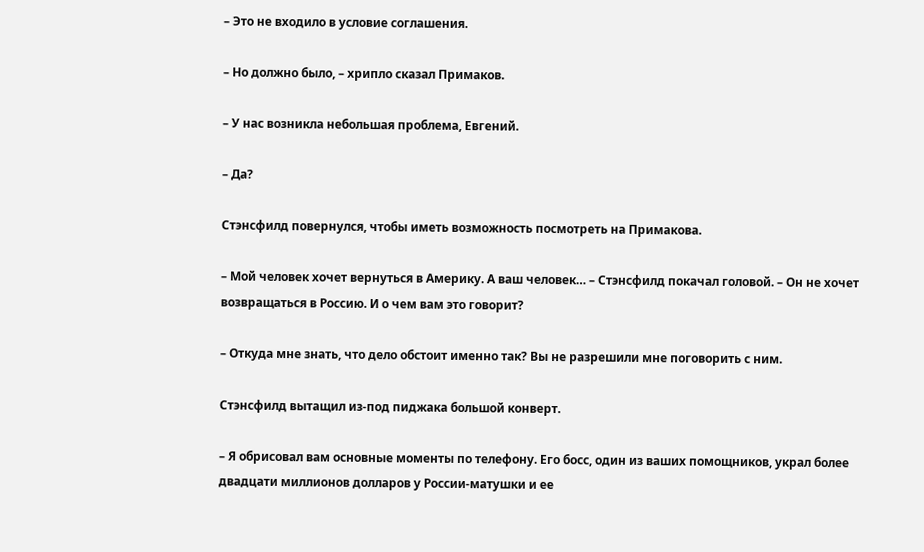– Это не входило в условие соглашения.

– Но должно было, – хрипло сказал Примаков.

– У нас возникла небольшая проблема, Евгений.

– Да?

Стэнсфилд повернулся, чтобы иметь возможность посмотреть на Примакова.

– Мой человек хочет вернуться в Америку. А ваш человек… – Стэнсфилд покачал головой. – Он не хочет возвращаться в Россию. И о чем вам это говорит?

– Откуда мне знать, что дело обстоит именно так? Вы не разрешили мне поговорить с ним.

Стэнсфилд вытащил из-под пиджака большой конверт.

– Я обрисовал вам основные моменты по телефону. Его босс, один из ваших помощников, украл более двадцати миллионов долларов у России-матушки и ее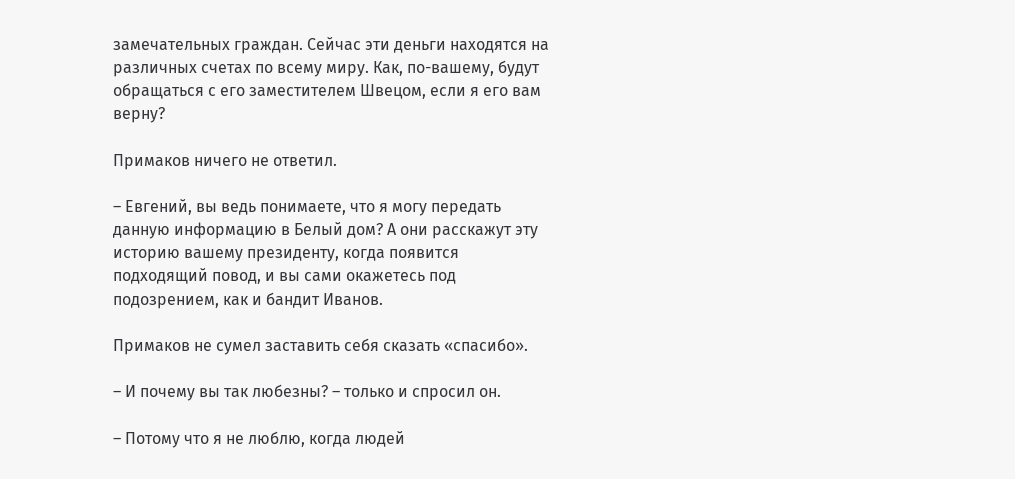замечательных граждан. Сейчас эти деньги находятся на различных счетах по всему миру. Как, по-вашему, будут обращаться с его заместителем Швецом, если я его вам верну?

Примаков ничего не ответил.

– Евгений, вы ведь понимаете, что я могу передать данную информацию в Белый дом? А они расскажут эту историю вашему президенту, когда появится подходящий повод, и вы сами окажетесь под подозрением, как и бандит Иванов.

Примаков не сумел заставить себя сказать «спасибо».

– И почему вы так любезны? – только и спросил он.

– Потому что я не люблю, когда людей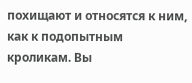похищают и относятся к ним, как к подопытным кроликам. Вы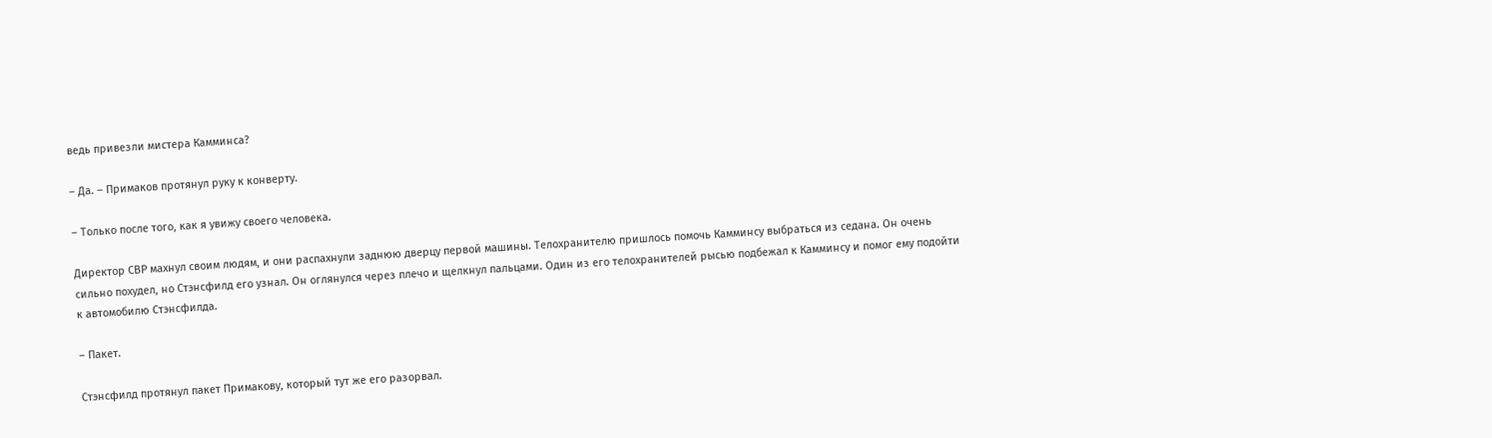ведь привезли мистера Камминса?

– Да. – Примаков протянул руку к конверту.

– Только после того, как я увижу своего человека.

Директор СВР махнул своим людям, и они распахнули заднюю дверцу первой машины. Телохранителю пришлось помочь Камминсу выбраться из седана. Он очень сильно похудел, но Стэнсфилд его узнал. Он оглянулся через плечо и щелкнул пальцами. Один из его телохранителей рысью подбежал к Камминсу и помог ему подойти к автомобилю Стэнсфилда.

– Пакет.

Стэнсфилд протянул пакет Примакову, который тут же его разорвал.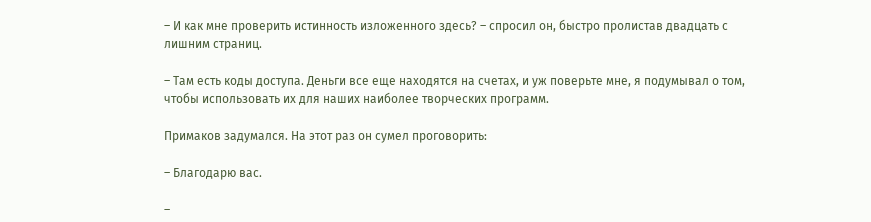– И как мне проверить истинность изложенного здесь? – спросил он, быстро пролистав двадцать с лишним страниц.

– Там есть коды доступа. Деньги все еще находятся на счетах, и уж поверьте мне, я подумывал о том, чтобы использовать их для наших наиболее творческих программ.

Примаков задумался. На этот раз он сумел проговорить:

– Благодарю вас.

–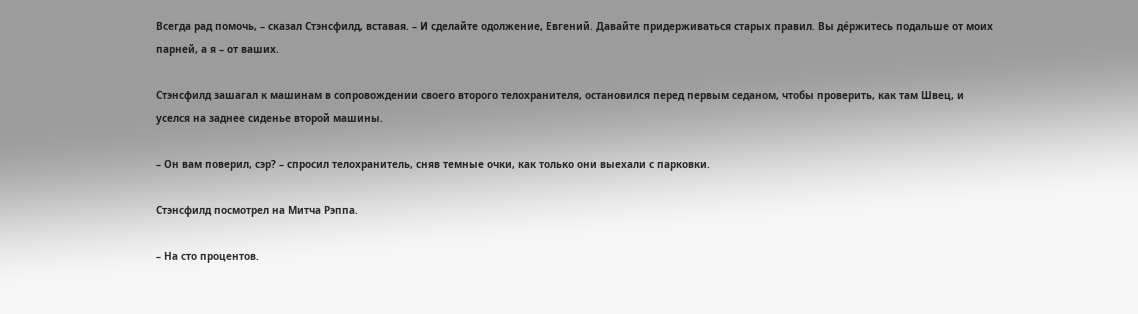Всегда рад помочь, – сказал Стэнсфилд, вставая. – И сделайте одолжение, Евгений. Давайте придерживаться старых правил. Вы де́ржитесь подальше от моих парней, а я – от ваших.

Стэнсфилд зашагал к машинам в сопровождении своего второго телохранителя, остановился перед первым седаном, чтобы проверить, как там Швец, и уселся на заднее сиденье второй машины.

– Он вам поверил, сэр? – спросил телохранитель, сняв темные очки, как только они выехали с парковки.

Стэнсфилд посмотрел на Митча Рэппа.

– На сто процентов.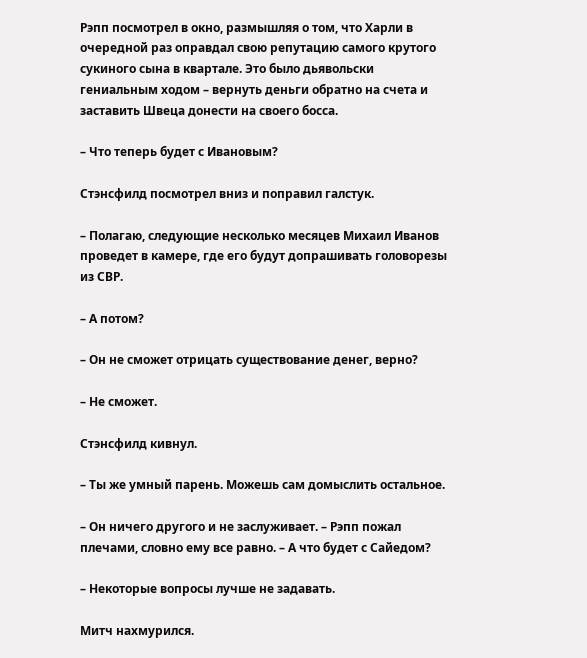Рэпп посмотрел в окно, размышляя о том, что Харли в очередной раз оправдал свою репутацию самого крутого сукиного сына в квартале. Это было дьявольски гениальным ходом – вернуть деньги обратно на счета и заставить Швеца донести на своего босса.

– Что теперь будет с Ивановым?

Стэнсфилд посмотрел вниз и поправил галстук.

– Полагаю, следующие несколько месяцев Михаил Иванов проведет в камере, где его будут допрашивать головорезы из СВР.

– А потом?

– Он не сможет отрицать существование денег, верно?

– Не сможет.

Стэнсфилд кивнул.

– Ты же умный парень. Можешь сам домыслить остальное.

– Он ничего другого и не заслуживает. – Рэпп пожал плечами, словно ему все равно. – А что будет с Сайедом?

– Некоторые вопросы лучше не задавать.

Митч нахмурился.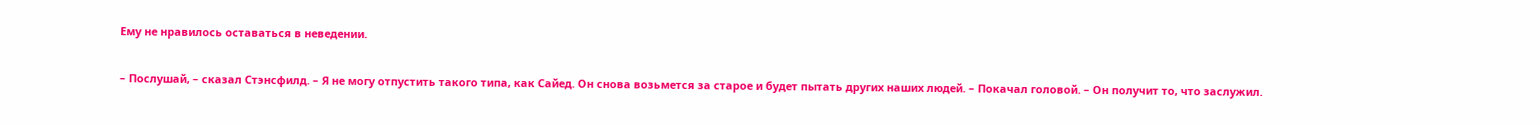Ему не нравилось оставаться в неведении.

– Послушай, – сказал Стэнсфилд. – Я не могу отпустить такого типа, как Сайед. Он снова возьмется за старое и будет пытать других наших людей. – Покачал головой. – Он получит то, что заслужил.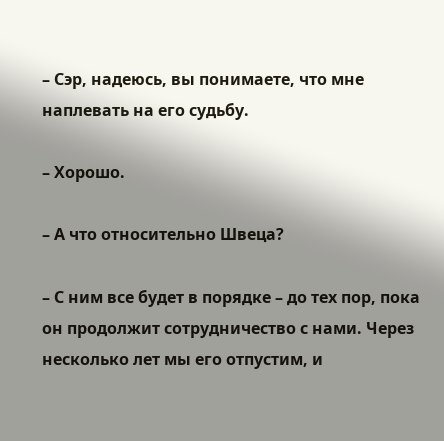– Сэр, надеюсь, вы понимаете, что мне наплевать на его судьбу.

– Хорошо.

– А что относительно Швеца?

– С ним все будет в порядке – до тех пор, пока он продолжит сотрудничество с нами. Через несколько лет мы его отпустим, и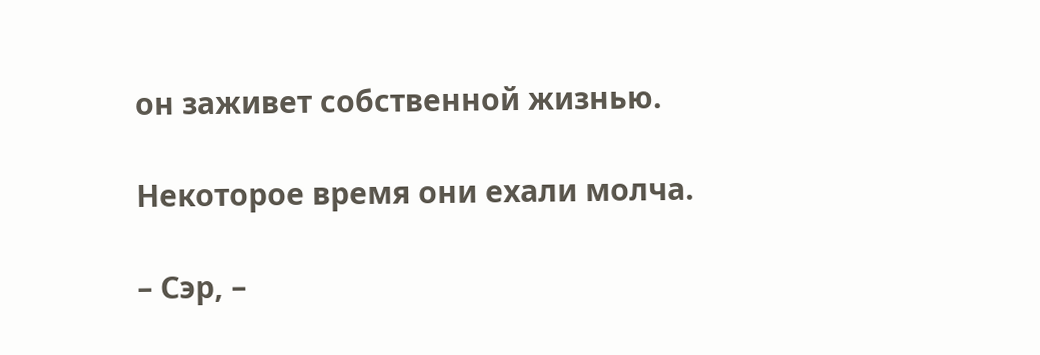он заживет собственной жизнью.

Некоторое время они ехали молча.

– Сэр, –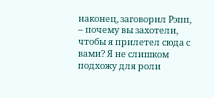наконец, заговорил Рэпп, – почему вы захотели, чтобы я прилетел сюда с вами? Я не слишком подхожу для роли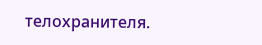телохранителя.